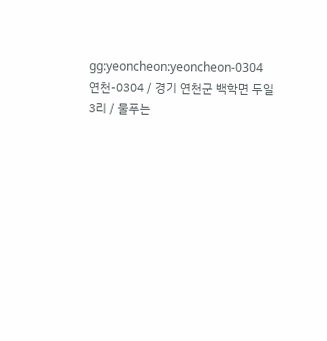gg:yeoncheon:yeoncheon-0304
연천-0304 / 경기 연천군 백학면 두일3리 / 물푸는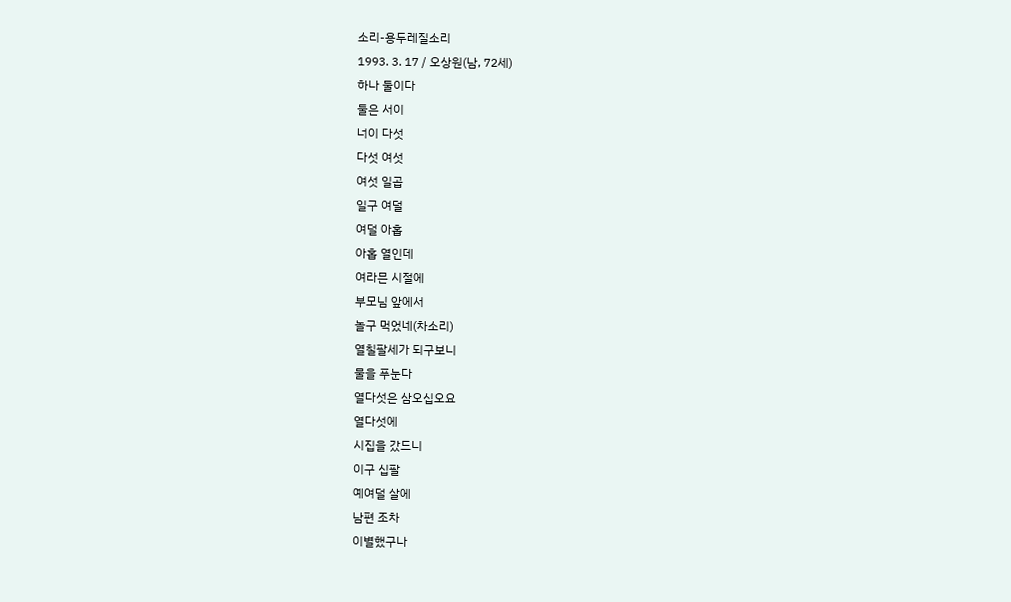소리-용두레질소리
1993. 3. 17 / 오상원(남, 72세)
하나 둘이다
둘은 서이
너이 다섯
다섯 여섯
여섯 일곱
일구 여덜
여덜 아홉
아홉 열인데
여라믄 시절에
부모님 앞에서
놀구 먹었네(차소리)
열칠팔세가 되구보니
물을 푸눈다
열다섯은 삼오십오요
열다섯에
시집을 갔드니
이구 십팔
예여덜 살에
남편 조차
이별했구나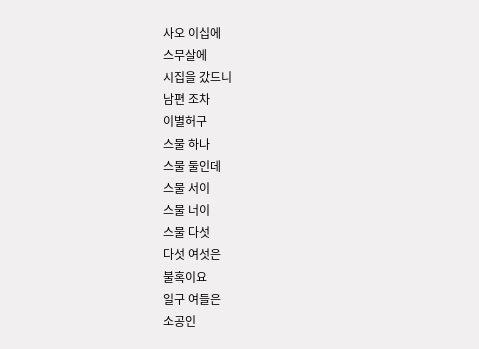사오 이십에
스무살에
시집을 갔드니
남편 조차
이별허구
스물 하나
스물 둘인데
스물 서이
스물 너이
스물 다섯
다섯 여섯은
불혹이요
일구 여들은
소공인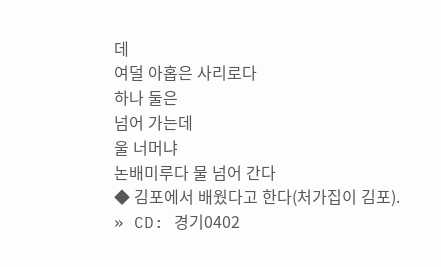데
여덜 아홉은 사리로다
하나 둘은
넘어 가는데
울 너머냐
논배미루다 물 넘어 간다
◆ 김포에서 배웠다고 한다(처가집이 김포).
» CD: 경기0402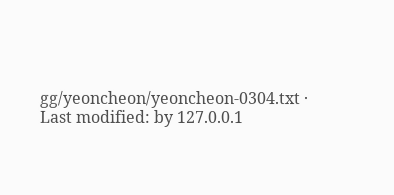gg/yeoncheon/yeoncheon-0304.txt · Last modified: by 127.0.0.1